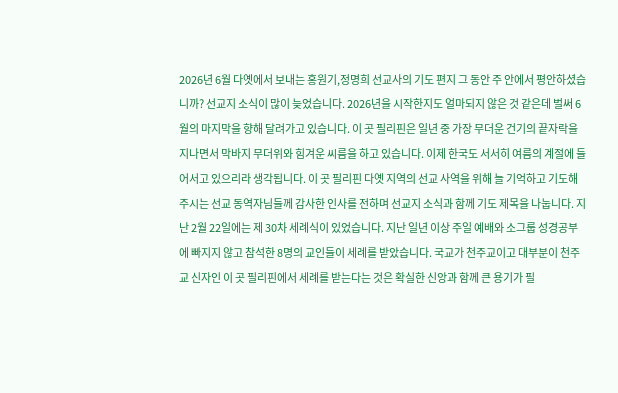2026년 6월 다옛에서 보내는 홍원기,정명희 선교사의 기도 편지 그 동안 주 안에서 평안하셨습니까? 선교지 소식이 많이 늦었습니다. 2026년을 시작한지도 얼마되지 않은 것 같은데 벌써 6월의 마지막을 향해 달려가고 있습니다. 이 곳 필리핀은 일년 중 가장 무더운 건기의 끝자락을 지나면서 막바지 무더위와 힘겨운 씨름을 하고 있습니다. 이제 한국도 서서히 여름의 계절에 들어서고 있으리라 생각됩니다. 이 곳 필리핀 다옛 지역의 선교 사역을 위해 늘 기억하고 기도해주시는 선교 동역자님들께 감사한 인사를 전하며 선교지 소식과 함께 기도 제목을 나눕니다. 지난 2월 22일에는 제 30차 세례식이 있었습니다. 지난 일년 이상 주일 예배와 소그룹 성경공부에 빠지지 않고 참석한 8명의 교인들이 세례를 받았습니다. 국교가 천주교이고 대부분이 천주교 신자인 이 곳 필리핀에서 세례를 받는다는 것은 확실한 신앙과 함께 큰 용기가 필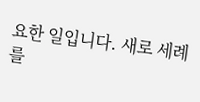요한 일입니다. 새로 세례를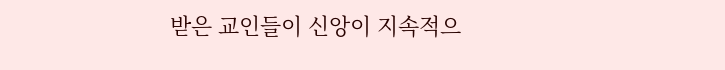받은 교인들이 신앙이 지속적으